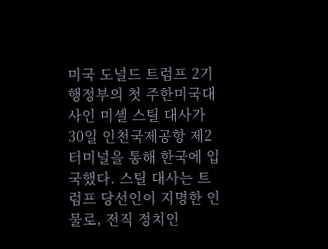미국 도널드 트럼프 2기 행정부의 첫 주한미국대사인 미셸 스틸 대사가 30일 인천국제공항 제2터미널을 통해 한국에 입국했다. 스틸 대사는 트럼프 당선인이 지명한 인물로, 전직 정치인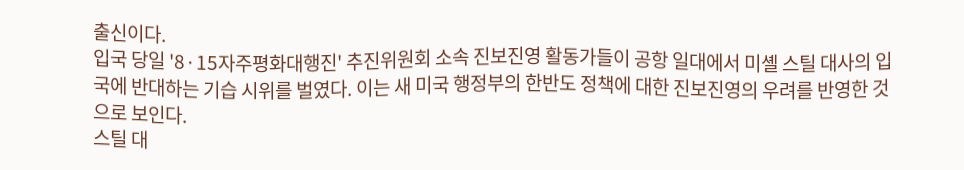출신이다.
입국 당일 '8·15자주평화대행진' 추진위원회 소속 진보진영 활동가들이 공항 일대에서 미셸 스틸 대사의 입국에 반대하는 기습 시위를 벌였다. 이는 새 미국 행정부의 한반도 정책에 대한 진보진영의 우려를 반영한 것으로 보인다.
스틸 대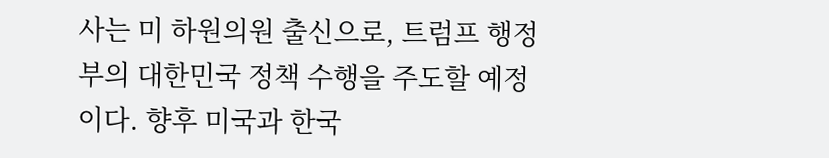사는 미 하원의원 출신으로, 트럼프 행정부의 대한민국 정책 수행을 주도할 예정이다. 향후 미국과 한국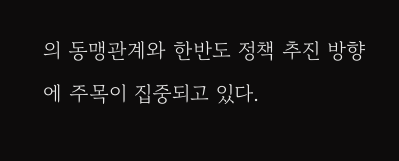의 동맹관계와 한반도 정책 추진 방향에 주목이 집중되고 있다.